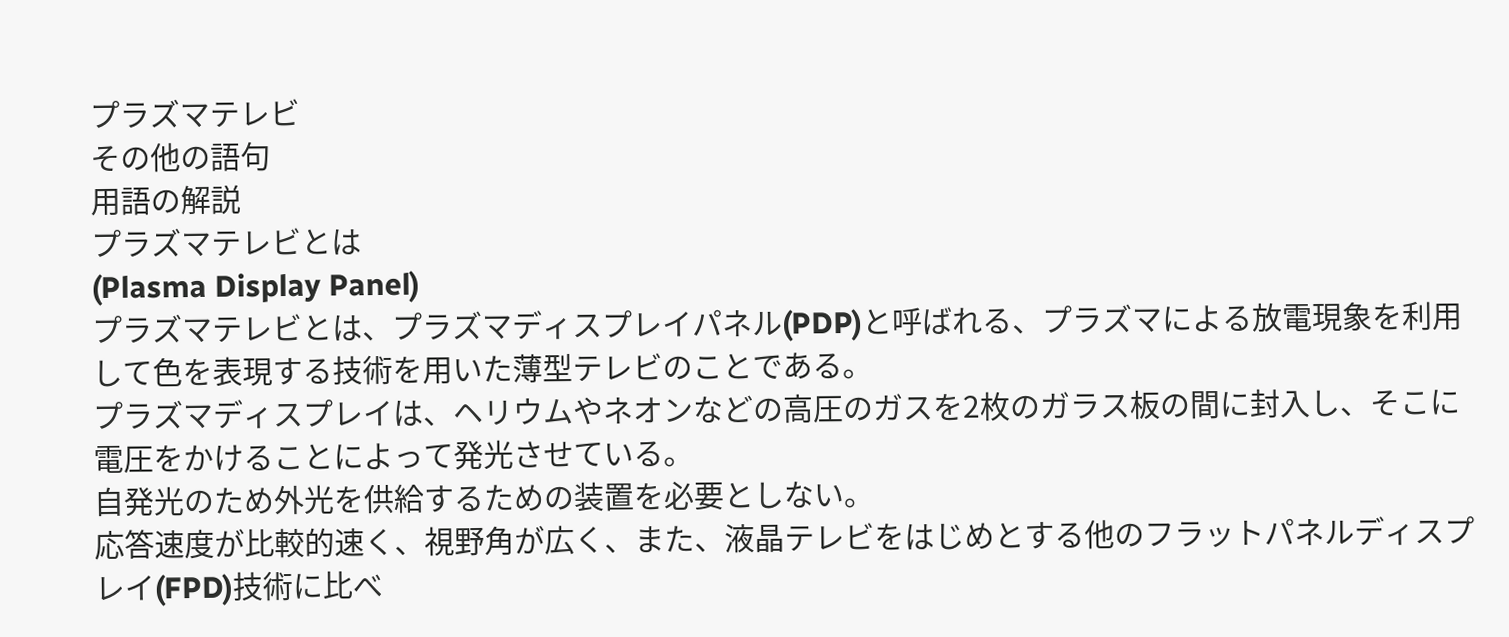プラズマテレビ
その他の語句
用語の解説
プラズマテレビとは
(Plasma Display Panel)
プラズマテレビとは、プラズマディスプレイパネル(PDP)と呼ばれる、プラズマによる放電現象を利用して色を表現する技術を用いた薄型テレビのことである。
プラズマディスプレイは、ヘリウムやネオンなどの高圧のガスを2枚のガラス板の間に封入し、そこに電圧をかけることによって発光させている。
自発光のため外光を供給するための装置を必要としない。
応答速度が比較的速く、視野角が広く、また、液晶テレビをはじめとする他のフラットパネルディスプレイ(FPD)技術に比べ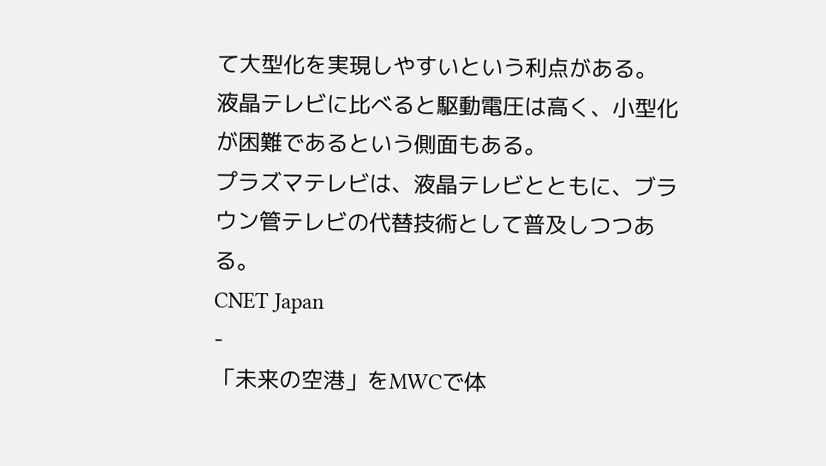て大型化を実現しやすいという利点がある。
液晶テレビに比べると駆動電圧は高く、小型化が困難であるという側面もある。
プラズマテレビは、液晶テレビとともに、ブラウン管テレビの代替技術として普及しつつある。
CNET Japan
-
「未来の空港」をMWCで体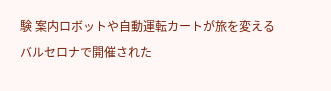験 案内ロボットや自動運転カートが旅を変える
バルセロナで開催された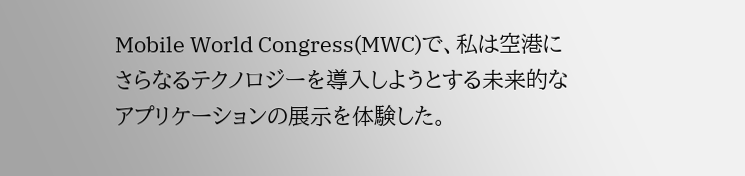Mobile World Congress(MWC)で、私は空港にさらなるテクノロジーを導入しようとする未来的なアプリケーションの展示を体験した。